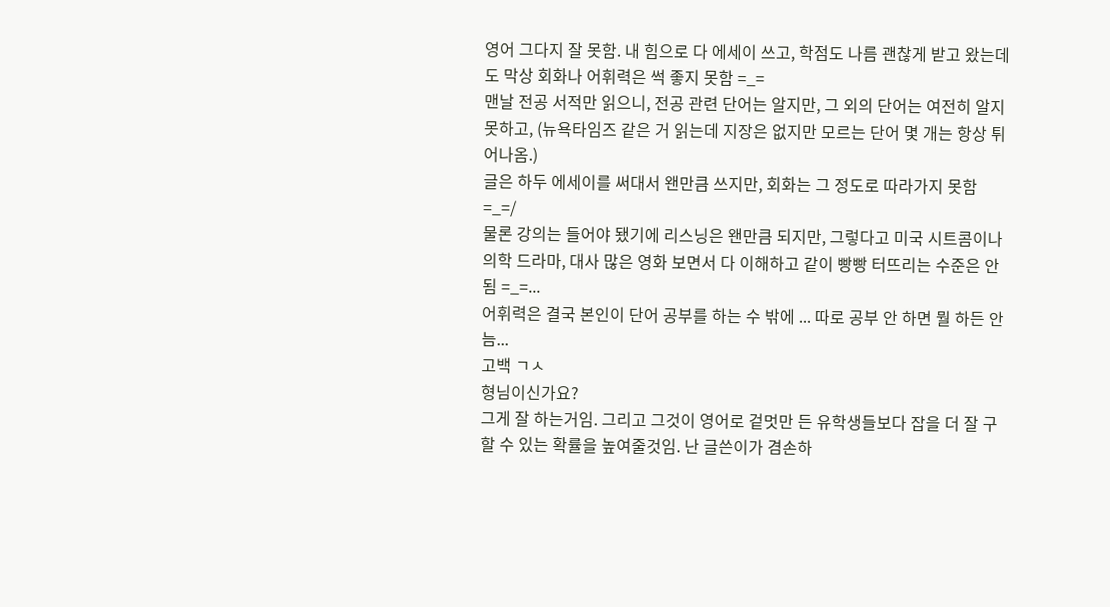영어 그다지 잘 못함. 내 힘으로 다 에세이 쓰고, 학점도 나름 괜찮게 받고 왔는데도 막상 회화나 어휘력은 썩 좋지 못함 =_=
맨날 전공 서적만 읽으니, 전공 관련 단어는 알지만, 그 외의 단어는 여전히 알지 못하고, (뉴욕타임즈 같은 거 읽는데 지장은 없지만 모르는 단어 몇 개는 항상 튀어나옴.)
글은 하두 에세이를 써대서 왠만큼 쓰지만, 회화는 그 정도로 따라가지 못함 =_=/
물론 강의는 들어야 됐기에 리스닝은 왠만큼 되지만, 그렇다고 미국 시트콤이나 의학 드라마, 대사 많은 영화 보면서 다 이해하고 같이 빵빵 터뜨리는 수준은 안 됨 =_=...
어휘력은 결국 본인이 단어 공부를 하는 수 밖에 ... 따로 공부 안 하면 뭘 하든 안 늠...
고백 ㄱㅅ
형님이신가요?
그게 잘 하는거임. 그리고 그것이 영어로 겉멋만 든 유학생들보다 잡을 더 잘 구할 수 있는 확률을 높여줄것임. 난 글쓴이가 겸손하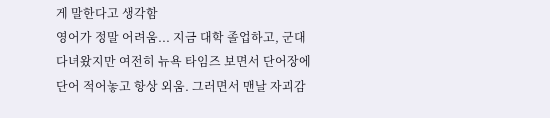게 말한다고 생각함
영어가 정말 어려움... 지금 대학 졸업하고, 군대 다녀왔지만 여전히 뉴욕 타임즈 보면서 단어장에 단어 적어놓고 항상 외움. 그러면서 맨날 자괴감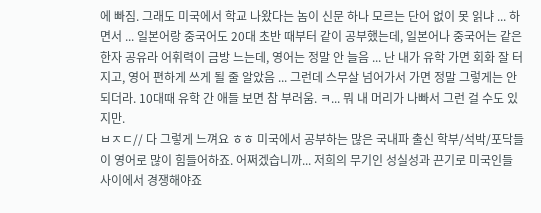에 빠짐. 그래도 미국에서 학교 나왔다는 놈이 신문 하나 모르는 단어 없이 못 읽냐 ... 하면서 ... 일본어랑 중국어도 20대 초반 때부터 같이 공부했는데, 일본어나 중국어는 같은 한자 공유라 어휘력이 금방 느는데, 영어는 정말 안 늘음 ... 난 내가 유학 가면 회화 잘 터지고, 영어 편하게 쓰게 될 줄 알았음 ... 그런데 스무살 넘어가서 가면 정말 그렇게는 안 되더라. 10대때 유학 간 애들 보면 참 부러움. ㅋ... 뭐 내 머리가 나빠서 그런 걸 수도 있지만.
ㅂㅈㄷ// 다 그렇게 느껴요 ㅎㅎ 미국에서 공부하는 많은 국내파 출신 학부/석박/포닥들이 영어로 많이 힘들어하죠. 어쩌겠습니까... 저희의 무기인 성실성과 끈기로 미국인들 사이에서 경쟁해야죠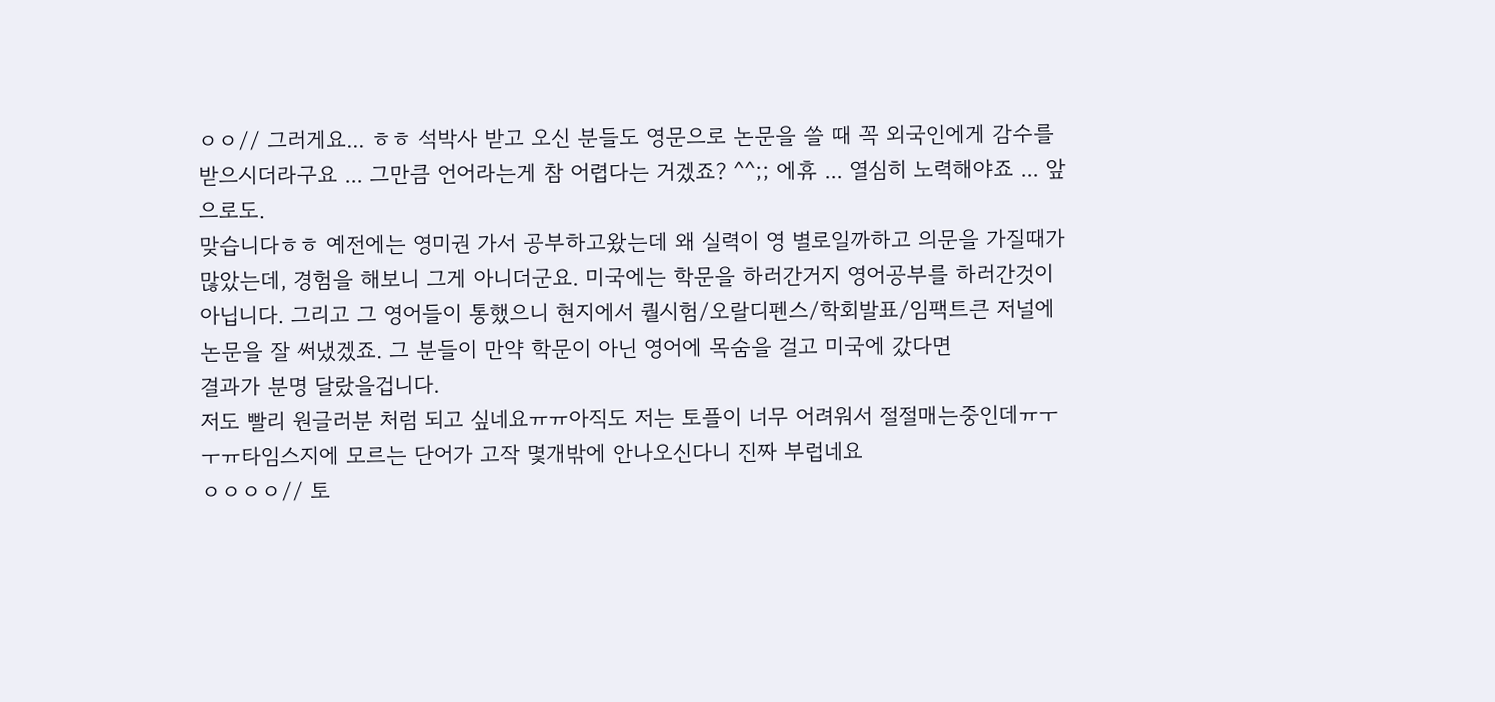ㅇㅇ// 그러게요... ㅎㅎ 석박사 받고 오신 분들도 영문으로 논문을 쓸 때 꼭 외국인에게 감수를 받으시더라구요 ... 그만큼 언어라는게 참 어렵다는 거겠죠? ^^;; 에휴 ... 열심히 노력해야죠 ... 앞으로도.
맞습니다ㅎㅎ 예전에는 영미권 가서 공부하고왔는데 왜 실력이 영 별로일까하고 의문을 가질때가 많았는데, 경험을 해보니 그게 아니더군요. 미국에는 학문을 하러간거지 영어공부를 하러간것이 아닙니다. 그리고 그 영어들이 통했으니 현지에서 퀄시험/오랄디펜스/학회발표/임팩트큰 저널에 논문을 잘 써냈겠죠. 그 분들이 만약 학문이 아닌 영어에 목숨을 걸고 미국에 갔다면
결과가 분명 달랐을겁니다.
저도 빨리 원글러분 처럼 되고 싶네요ㅠㅠ아직도 저는 토플이 너무 어려워서 절절매는중인데ㅠㅜㅜㅠ타임스지에 모르는 단어가 고작 몇개밖에 안나오신다니 진짜 부럽네요
ㅇㅇㅇㅇ// 토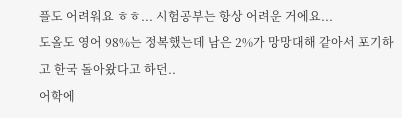플도 어려워요 ㅎㅎ... 시험공부는 항상 어려운 거에요...
도올도 영어 98%는 정복했는데 남은 2%가 망망대해 같아서 포기하고 한국 돌아왔다고 하던..
어학에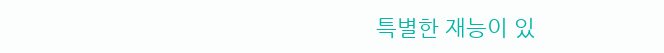특별한 재능이 있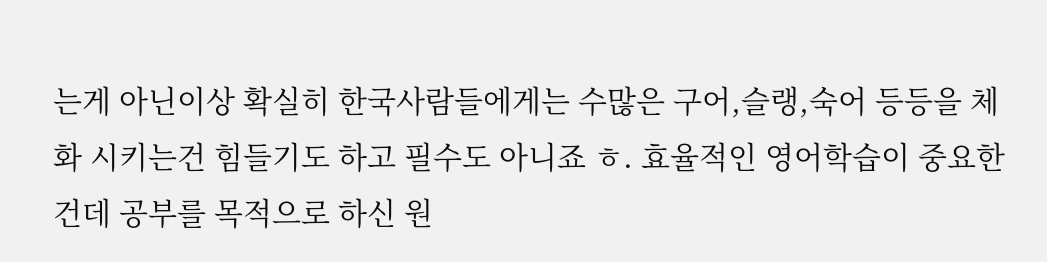는게 아닌이상 확실히 한국사람들에게는 수많은 구어,슬랭,숙어 등등을 체화 시키는건 힘들기도 하고 필수도 아니죠 ㅎ. 효율적인 영어학습이 중요한건데 공부를 목적으로 하신 원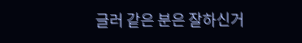글러 같은 분은 잘하신거